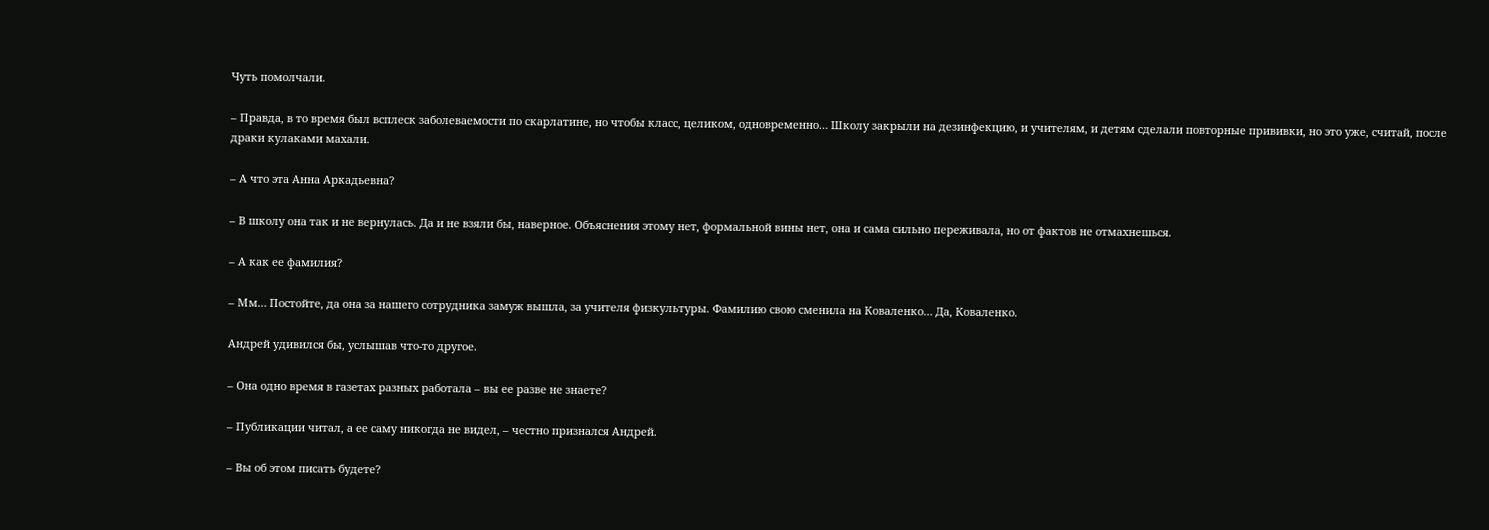Чуть помолчали.

– Правда, в то время был всплеск заболеваемости по скарлатине, но чтобы класс, целиком, одновременно… Школу закрыли на дезинфекцию, и учителям, и детям сделали повторные прививки, но это уже, считай, после драки кулаками махали.

– А что эта Анна Аркадьевна?

– В школу она так и не вернулась. Да и не взяли бы, наверное. Объяснения этому нет, формальной вины нет, она и сама сильно переживала, но от фактов не отмахнешься.

– А как ее фамилия?

– Мм… Постойте, да она за нашего сотрудника замуж вышла, за учителя физкультуры. Фамилию свою сменила на Коваленко… Да, Коваленко.

Андрей удивился бы, услышав что-то другое.

– Она одно время в газетах разных работала – вы ее разве не знаете?

– Публикации читал, а ее саму никогда не видел, – честно признался Андрей.

– Вы об этом писать будете?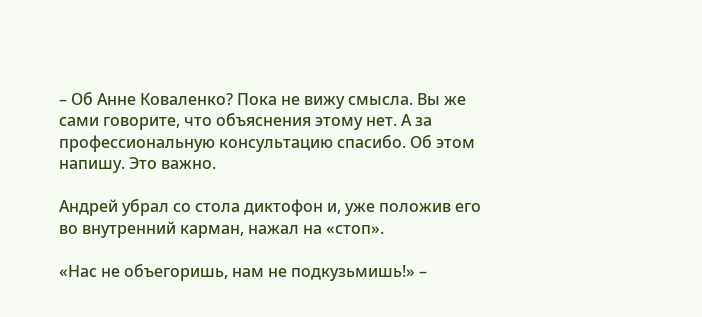– Об Анне Коваленко? Пока не вижу смысла. Вы же сами говорите, что объяснения этому нет. А за профессиональную консультацию спасибо. Об этом напишу. Это важно.

Андрей убрал со стола диктофон и, уже положив его во внутренний карман, нажал на «стоп».

«Нас не объегоришь, нам не подкузьмишь!» –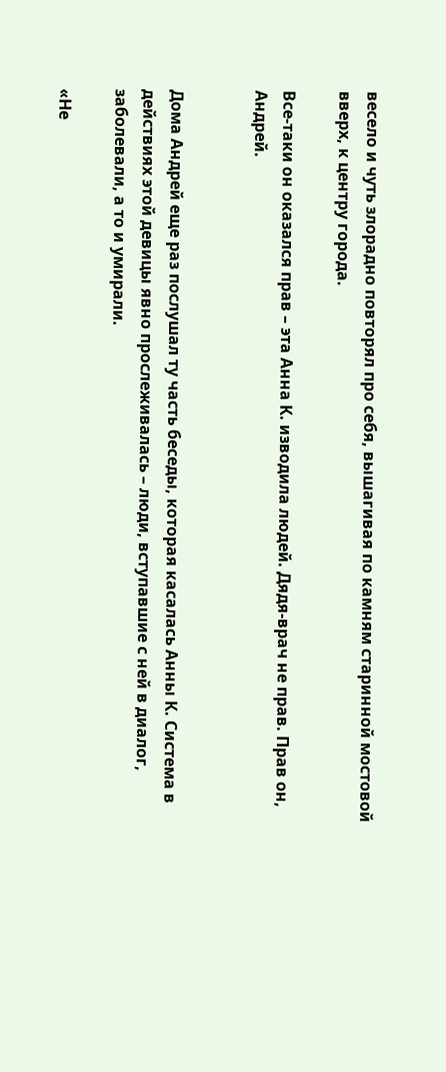весело и чуть злорадно повторял про себя, вышагивая по камням старинной мостовой вверх, к центру города.

Все-таки он оказался прав – эта Анна К. изводила людей. Дядя-врач не прав. Прав он, Андрей.


Дома Андрей еще раз послушал ту часть беседы, которая касалась Анны К. Система в действиях этой девицы явно прослеживалась – люди, вступавшие с ней в диалог, заболевали, а то и умирали.

«Не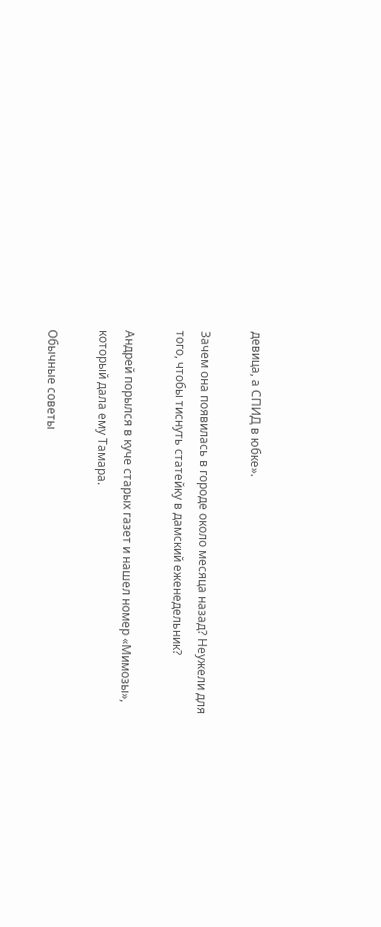девица, а СПИД в юбке».

Зачем она появилась в городе около месяца назад? Неужели для того, чтобы тиснуть статейку в дамский еженедельник?

Андрей порылся в куче старых газет и нашел номер «Мимозы», который дала ему Тамара.

Обычные советы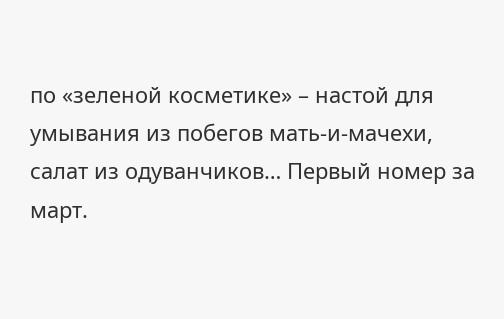по «зеленой косметике» – настой для умывания из побегов мать-и-мачехи, салат из одуванчиков… Первый номер за март.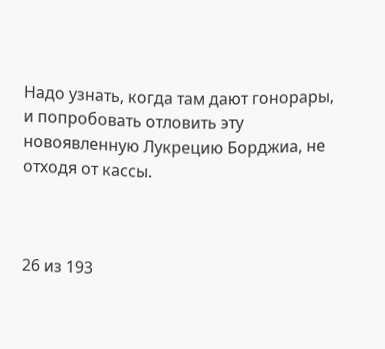Надо узнать, когда там дают гонорары, и попробовать отловить эту новоявленную Лукрецию Борджиа, не отходя от кассы.



26 из 193